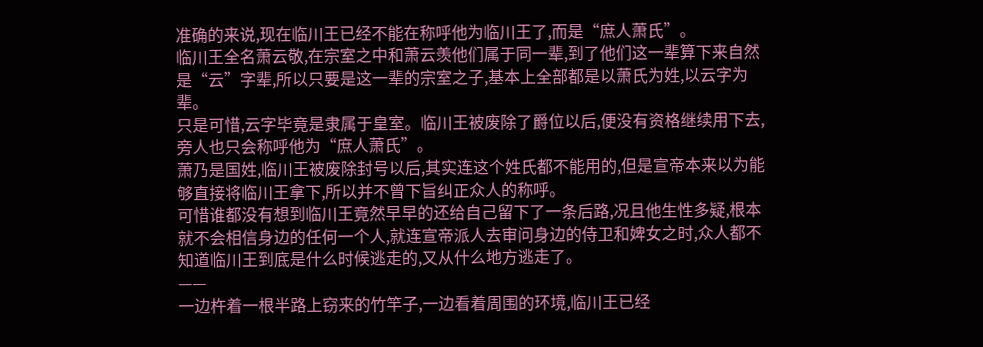准确的来说,现在临川王已经不能在称呼他为临川王了,而是“庶人萧氏”。
临川王全名萧云敬,在宗室之中和萧云羡他们属于同一辈,到了他们这一辈算下来自然是“云”字辈,所以只要是这一辈的宗室之子,基本上全部都是以萧氏为姓,以云字为辈。
只是可惜,云字毕竟是隶属于皇室。临川王被废除了爵位以后,便没有资格继续用下去,旁人也只会称呼他为“庶人萧氏”。
萧乃是国姓,临川王被废除封号以后,其实连这个姓氏都不能用的,但是宣帝本来以为能够直接将临川王拿下,所以并不曾下旨纠正众人的称呼。
可惜谁都没有想到临川王竟然早早的还给自己留下了一条后路,况且他生性多疑,根本就不会相信身边的任何一个人,就连宣帝派人去审问身边的侍卫和婢女之时,众人都不知道临川王到底是什么时候逃走的,又从什么地方逃走了。
——
一边杵着一根半路上窃来的竹竿子,一边看着周围的环境,临川王已经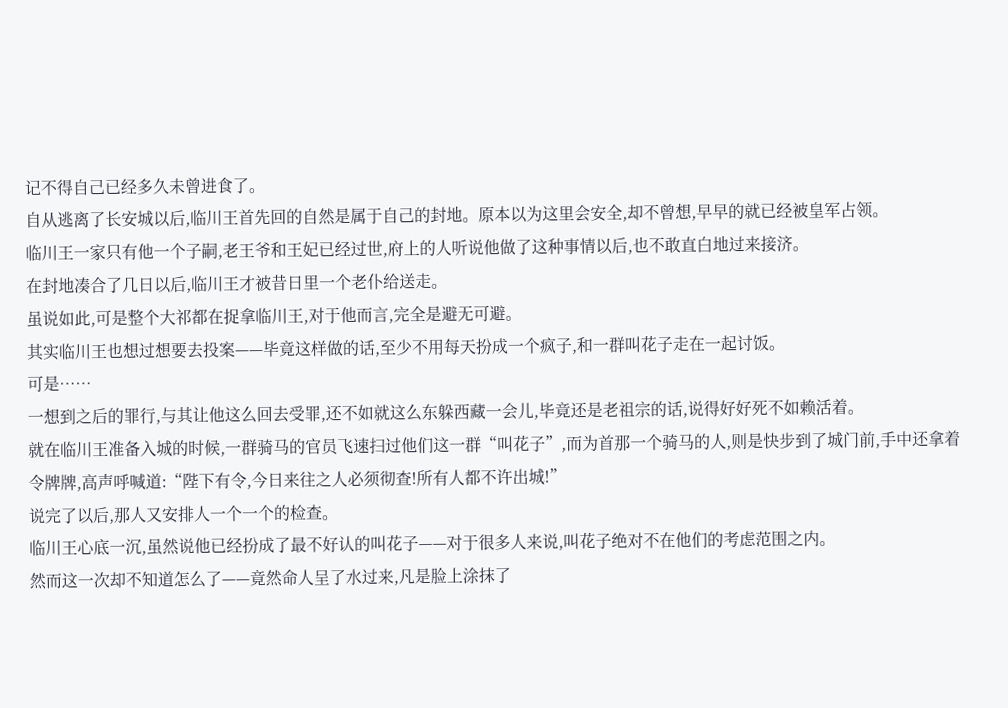记不得自己已经多久未曾进食了。
自从逃离了长安城以后,临川王首先回的自然是属于自己的封地。原本以为这里会安全,却不曾想,早早的就已经被皇军占领。
临川王一家只有他一个子嗣,老王爷和王妃已经过世,府上的人听说他做了这种事情以后,也不敢直白地过来接济。
在封地凑合了几日以后,临川王才被昔日里一个老仆给送走。
虽说如此,可是整个大祁都在捉拿临川王,对于他而言,完全是避无可避。
其实临川王也想过想要去投案——毕竟这样做的话,至少不用每天扮成一个疯子,和一群叫花子走在一起讨饭。
可是……
一想到之后的罪行,与其让他这么回去受罪,还不如就这么东躲西藏一会儿,毕竟还是老祖宗的话,说得好好死不如赖活着。
就在临川王准备入城的时候,一群骑马的官员飞速扫过他们这一群“叫花子”,而为首那一个骑马的人,则是快步到了城门前,手中还拿着令牌牌,高声呼喊道:“陛下有令,今日来往之人必须彻查!所有人都不许出城!”
说完了以后,那人又安排人一个一个的检查。
临川王心底一沉,虽然说他已经扮成了最不好认的叫花子——对于很多人来说,叫花子绝对不在他们的考虑范围之内。
然而这一次却不知道怎么了——竟然命人呈了水过来,凡是脸上涂抹了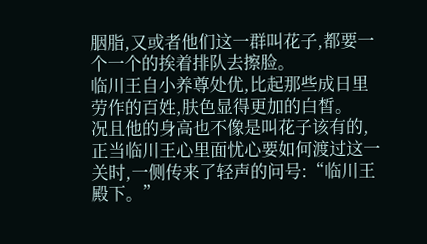胭脂,又或者他们这一群叫花子,都要一个一个的挨着排队去擦脸。
临川王自小养尊处优,比起那些成日里劳作的百姓,肤色显得更加的白皙。
况且他的身高也不像是叫花子该有的,正当临川王心里面忧心要如何渡过这一关时,一侧传来了轻声的问号:“临川王殿下。”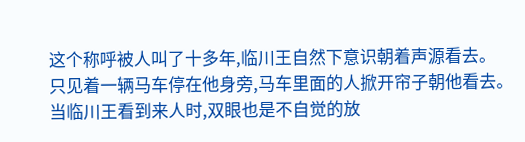这个称呼被人叫了十多年,临川王自然下意识朝着声源看去。
只见着一辆马车停在他身旁,马车里面的人掀开帘子朝他看去。
当临川王看到来人时,双眼也是不自觉的放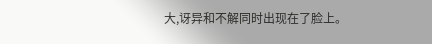大,讶异和不解同时出现在了脸上。